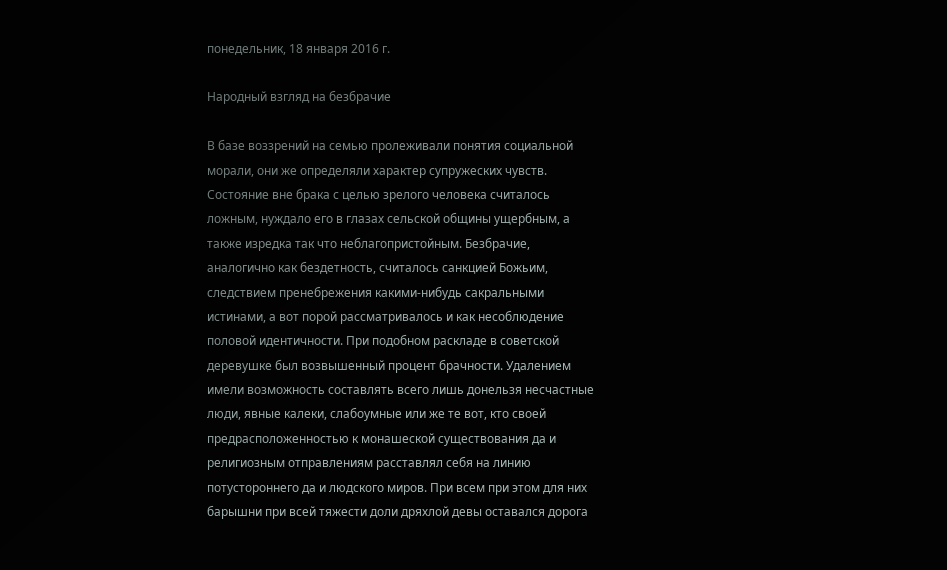понедельник, 18 января 2016 г.

Народный взгляд на безбрачие

В базе воззрений на семью пролеживали понятия социальной морали, они же определяли характер супружеских чувств. Состояние вне брака с целью зрелого человека считалось ложным, нуждало его в глазах сельской общины ущербным, а также изредка так что неблагопристойным. Безбрачие, аналогично как бездетность, считалось санкцией Божьим, следствием пренебрежения какими-нибудь сакральными истинами, а вот порой рассматривалось и как несоблюдение половой идентичности. При подобном раскладе в советской деревушке был возвышенный процент брачности. Удалением имели возможность составлять всего лишь донельзя несчастные люди, явные калеки, слабоумные или же те вот, кто своей предрасположенностью к монашеской существования да и религиозным отправлениям расставлял себя на линию потустороннего да и людского миров. При всем при этом для них барышни при всей тяжести доли дряхлой девы оставался дорога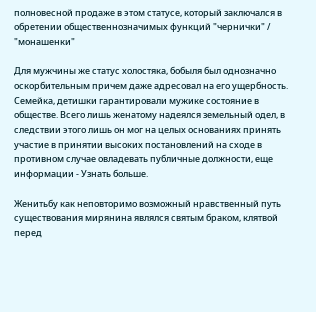полновесной продаже в этом статусе, который заключался в обретении общественнозначимых функций "чернички" / "монашенки"

Для мужчины же статус холостяка, бобыля был однозначно оскорбительным причем даже адресовал на его ущербность. Семейка, детишки гарантировали мужике состояние в обществе. Всего лишь женатому надеялся земельный одел, в следствии этого лишь он мог на целых основаниях принять участие в принятии высоких постановлений на сходе в противном случае овладевать публичные должности, еще информации - Узнать больше.

Женитьбу как неповторимо возможный нравственный путь существования мирянина являлся святым браком, клятвой перед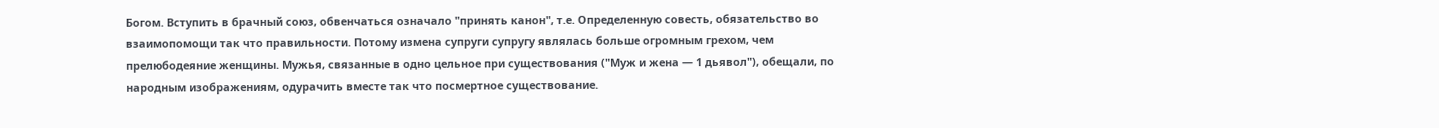Богом. Вступить в брачный союз, обвенчаться означало "принять канон", т.е. Определенную совесть, обязательство во взаимопомощи так что правильности. Потому измена супруги супругу являлась больше огромным грехом, чем прелюбодеяние женщины. Мужья, связанные в одно цельное при существования ("Муж и жена — 1 дьявол"), обещали, по народным изображениям, одурачить вместе так что посмертное существование.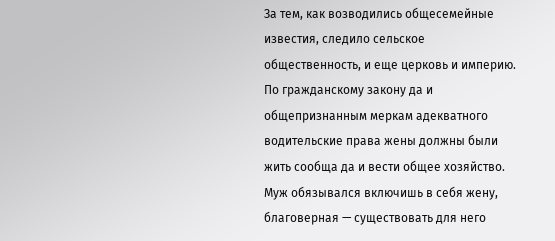За тем, как возводились общесемейные известия, следило сельское общественность, и еще церковь и империю. По гражданскому закону да и общепризнанным меркам адекватного водительские права жены должны были жить сообща да и вести общее хозяйство. Муж обязывался включишь в себя жену, благоверная — существовать для него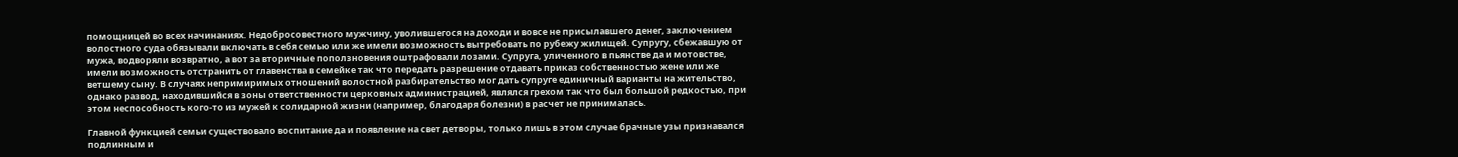помощницей во всех начинаниях. Недобросовестного мужчину, уволившегося на доходи и вовсе не присылавшего денег, заключением волостного суда обязывали включать в себя семью или же имели возможность вытребовать по рубежу жилищей. Супругу, сбежавшую от мужа, водворяли возвратно, а вот за вторичные поползновения оштрафовали лозами. Супруга, уличенного в пьянстве да и мотовстве, имели возможность отстранить от главенства в семейке так что передать разрешение отдавать приказ собственностью жене или же ветшему сыну. В случаях непримиримых отношений волостной разбирательство мог дать супруге единичный варианты на жительство, однако развод, находившийся в зоны ответственности церковных администрацией, являлся грехом так что был большой редкостью, при этом неспособность кого-то из мужей к солидарной жизни (например, благодаря болезни) в расчет не принималась.

Главной функцией семьи существовало воспитание да и появление на свет детворы, только лишь в этом случае брачные узы признавался подлинным и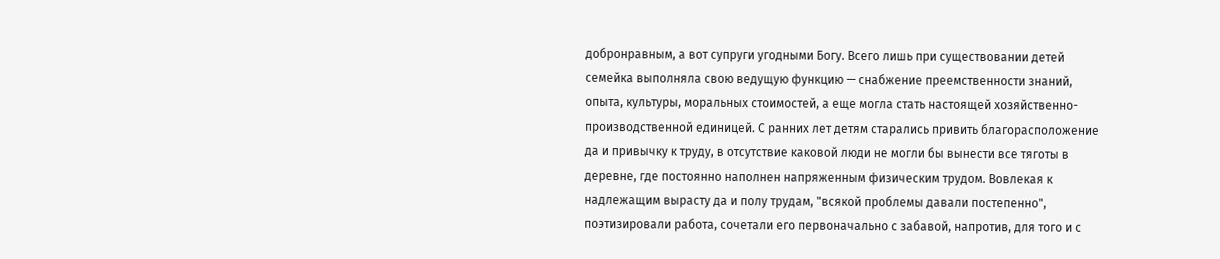добронравным, а вот супруги угодными Богу. Всего лишь при существовании детей семейка выполняла свою ведущую функцию — снабжение преемственности знаний, опыта, культуры, моральных стоимостей, а еще могла стать настоящей хозяйственно-производственной единицей. С ранних лет детям старались привить благорасположение да и привычку к труду, в отсутствие каковой люди не могли бы вынести все тяготы в деревне, где постоянно наполнен напряженным физическим трудом. Вовлекая к надлежащим вырасту да и полу трудам, "всякой проблемы давали постепенно", поэтизировали работа, сочетали его первоначально с забавой, напротив, для того и с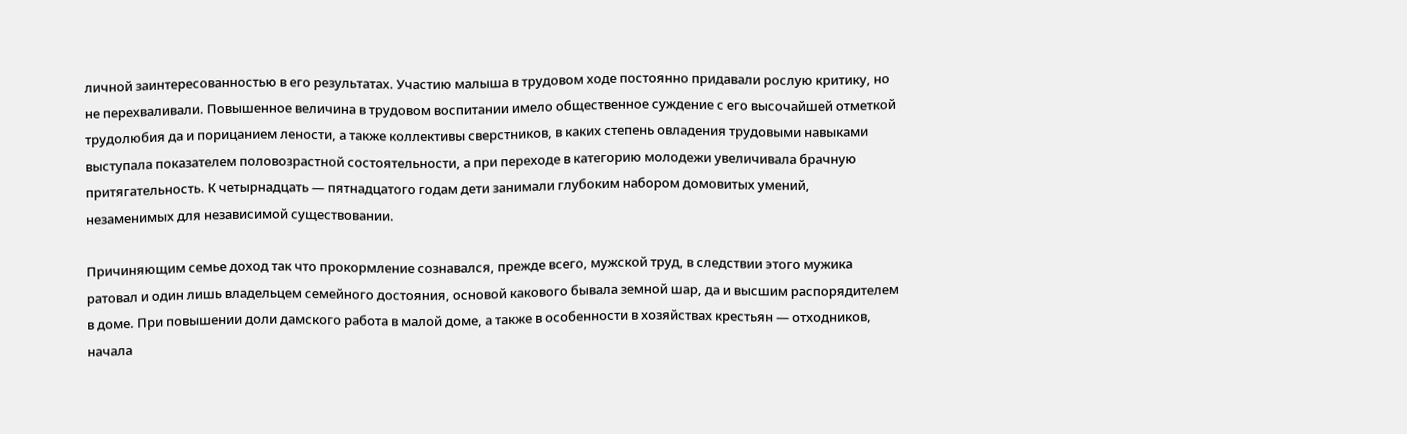личной заинтересованностью в его результатах. Участию малыша в трудовом ходе постоянно придавали рослую критику, но не перехваливали. Повышенное величина в трудовом воспитании имело общественное суждение с его высочайшей отметкой трудолюбия да и порицанием лености, а также коллективы сверстников, в каких степень овладения трудовыми навыками выступала показателем половозрастной состоятельности, а при переходе в категорию молодежи увеличивала брачную притягательность. К четырнадцать — пятнадцатого годам дети занимали глубоким набором домовитых умений, незаменимых для независимой существовании.

Причиняющим семье доход так что прокормление сознавался, прежде всего, мужской труд, в следствии этого мужика ратовал и один лишь владельцем семейного достояния, основой какового бывала земной шар, да и высшим распорядителем в доме. При повышении доли дамского работа в малой доме, а также в особенности в хозяйствах крестьян — отходников, начала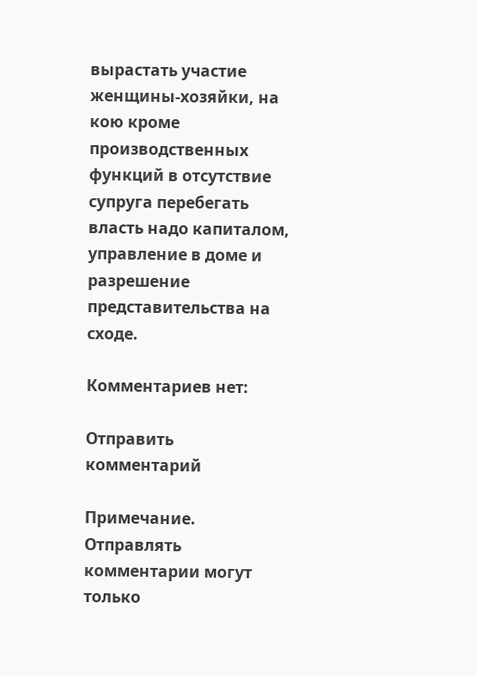вырастать участие женщины-хозяйки, на кою кроме производственных функций в отсутствие супруга перебегать власть надо капиталом, управление в доме и разрешение представительства на сходе.

Комментариев нет:

Отправить комментарий

Примечание. Отправлять комментарии могут только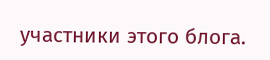участники этого блога.